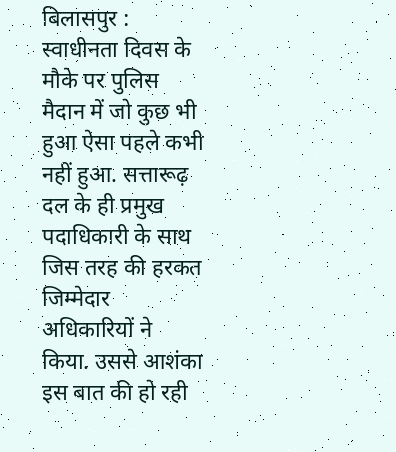बिलासपुर : स्वाधीनता दिवस के मौके पर पुलिस मैदान में जो कुछ भी हुआ ऐसा पहले कभी नहीं हुआ. सत्तारूढ़ दल के ही प्रमुख पदाधिकारी के साथ जिस तरह की हरकत जिम्मेदार अधिकारियों ने किया. उससे आशंका इस बात की हो रही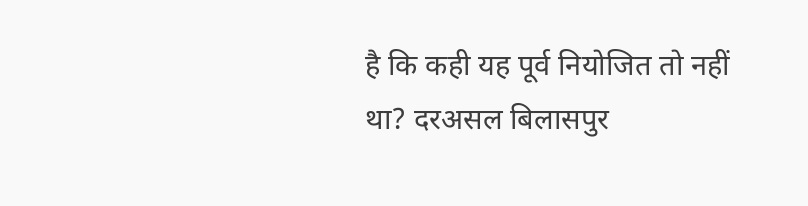है कि कही यह पूर्व नियोजित तो नहीं था? दरअसल बिलासपुर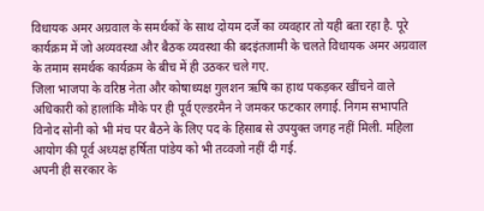विधायक अमर अग्रवाल के समर्थकों के साथ दोयम दर्जे का व्यवहार तो यही बता रहा है. पूरे कार्यक्रम में जो अव्यवस्था और बैठक व्यवस्था की बदइंतजामी के चलते विधायक अमर अग्रवाल के तमाम समर्थक कार्यक्रम के बीच में ही उठकर चले गए.
जिला भाजपा के वरिष्ठ नेता और कोषाध्यक्ष गुलशन ऋषि का हाथ पकड़कर खींचने वाले अधिकारी को हालांकि मौके पर ही पूर्व एल्डरमैन ने जमकर फटकार लगाई. निगम सभापति विनोद सोनी को भी मंच पर बैठने के लिए पद के हिसाब से उपयुक्त जगह नहीं मिली. महिला आयोग की पूर्व अध्यक्ष हर्षिता पांडेय को भी तव्वजो नहीं दी गई.
अपनी ही सरकार के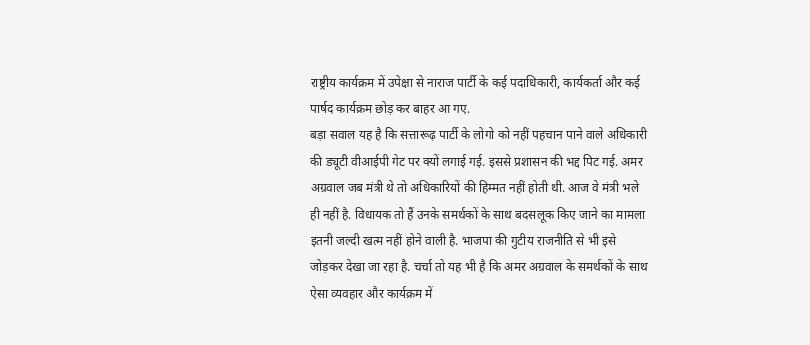राष्ट्रीय कार्यक्रम में उपेक्षा से नाराज पार्टी के कई पदाधिकारी, कार्यकर्ता और कई पार्षद कार्यक्रम छोड़ कर बाहर आ गए.
बड़ा सवाल यह है कि सत्तारूढ़ पार्टी के लोगो को नहीं पहचान पाने वाले अधिकारी की ड्यूटी वीआईपी गेट पर क्यों लगाई गई. इससे प्रशासन की भद्द पिट गई. अमर अग्रवाल जब मंत्री थे तो अधिकारियों की हिम्मत नहीं होती थी. आज वे मंत्री भले ही नहीं है. विधायक तो हैं उनके समर्थकों के साथ बदसलूक किए जाने का मामला इतनी जल्दी खत्म नहीं होने वाली है. भाजपा की गुटीय राजनीति से भी इसे जोड़कर देखा जा रहा है. चर्चा तो यह भी है कि अमर अग्रवाल के समर्थकों के साथ ऐसा व्यवहार और कार्यक्रम में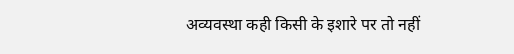अव्यवस्था कही किसी के इशारे पर तो नहीं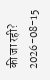की जा रही?
2026-08-15